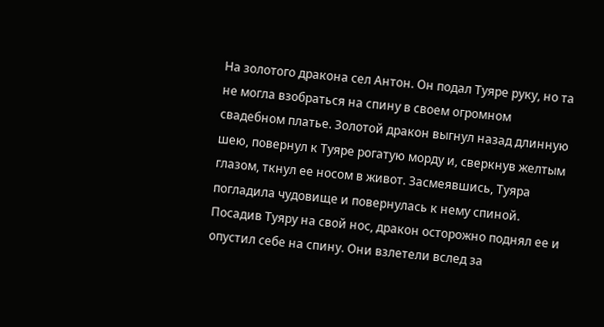На золотого дракона сел Антон. Он подал Туяре руку, но та не могла взобраться на спину в своем огромном свадебном платье. Золотой дракон выгнул назад длинную шею, повернул к Туяре рогатую морду и, сверкнув желтым глазом, ткнул ее носом в живот. Засмеявшись, Туяра погладила чудовище и повернулась к нему спиной. Посадив Туяру на свой нос, дракон осторожно поднял ее и опустил себе на спину. Они взлетели вслед за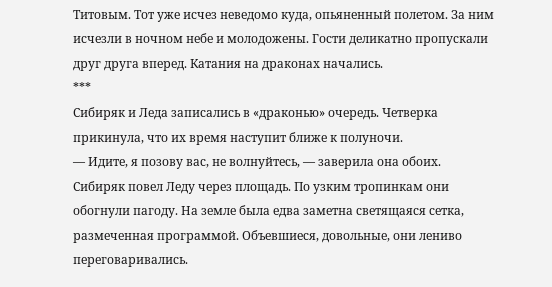Титовым. Тот уже исчез неведомо куда, опьяненный полетом. За ним исчезли в ночном небе и молодожены. Гости деликатно пропускали друг друга вперед. Катания на драконах начались.
***
Сибиряк и Леда записались в «драконью» очередь. Четверка прикинула, что их время наступит ближе к полуночи.
— Идите, я позову вас, не волнуйтесь, — заверила она обоих.
Сибиряк повел Леду через площадь. По узким тропинкам они обогнули пагоду. На земле была едва заметна светящаяся сетка, размеченная программой. Объевшиеся, довольные, они лениво переговаривались.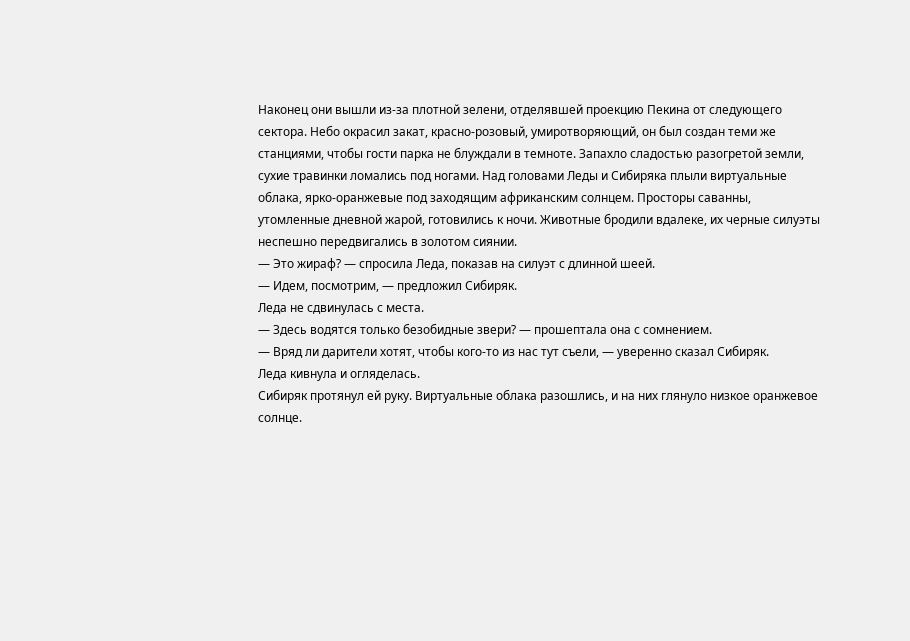Наконец они вышли из-за плотной зелени, отделявшей проекцию Пекина от следующего сектора. Небо окрасил закат, красно-розовый, умиротворяющий, он был создан теми же станциями, чтобы гости парка не блуждали в темноте. Запахло сладостью разогретой земли, сухие травинки ломались под ногами. Над головами Леды и Сибиряка плыли виртуальные облака, ярко-оранжевые под заходящим африканским солнцем. Просторы саванны, утомленные дневной жарой, готовились к ночи. Животные бродили вдалеке, их черные силуэты неспешно передвигались в золотом сиянии.
— Это жираф? — спросила Леда, показав на силуэт с длинной шеей.
— Идем, посмотрим, — предложил Сибиряк.
Леда не сдвинулась с места.
— Здесь водятся только безобидные звери? — прошептала она с сомнением.
— Вряд ли дарители хотят, чтобы кого-то из нас тут съели, — уверенно сказал Сибиряк.
Леда кивнула и огляделась.
Сибиряк протянул ей руку. Виртуальные облака разошлись, и на них глянуло низкое оранжевое солнце.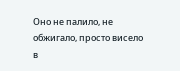Оно не палило, не обжигало, просто висело в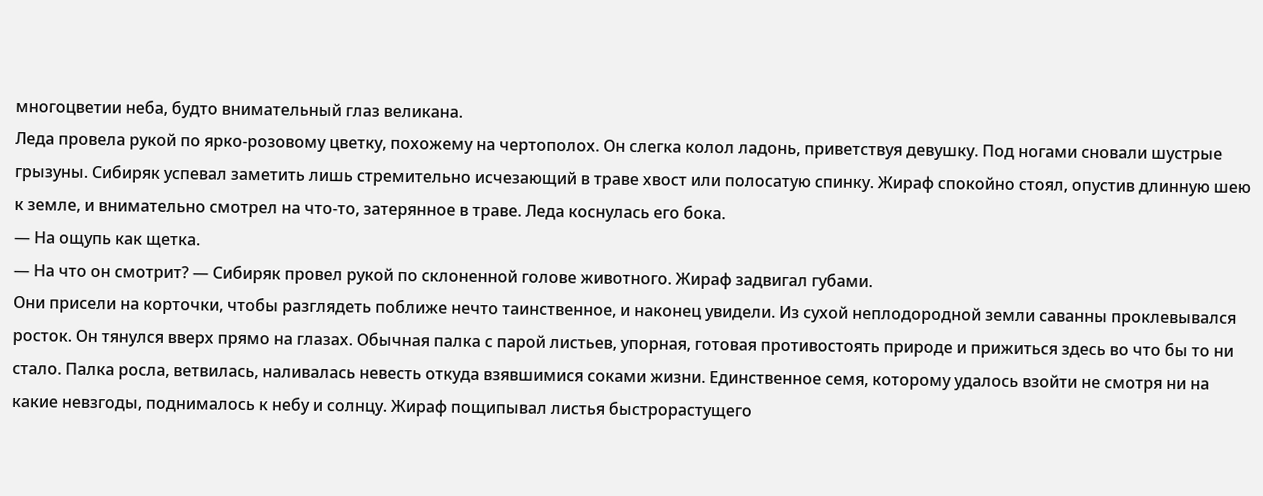многоцветии неба, будто внимательный глаз великана.
Леда провела рукой по ярко-розовому цветку, похожему на чертополох. Он слегка колол ладонь, приветствуя девушку. Под ногами сновали шустрые грызуны. Сибиряк успевал заметить лишь стремительно исчезающий в траве хвост или полосатую спинку. Жираф спокойно стоял, опустив длинную шею к земле, и внимательно смотрел на что-то, затерянное в траве. Леда коснулась его бока.
— На ощупь как щетка.
— На что он смотрит? — Сибиряк провел рукой по склоненной голове животного. Жираф задвигал губами.
Они присели на корточки, чтобы разглядеть поближе нечто таинственное, и наконец увидели. Из сухой неплодородной земли саванны проклевывался росток. Он тянулся вверх прямо на глазах. Обычная палка с парой листьев, упорная, готовая противостоять природе и прижиться здесь во что бы то ни стало. Палка росла, ветвилась, наливалась невесть откуда взявшимися соками жизни. Единственное семя, которому удалось взойти не смотря ни на какие невзгоды, поднималось к небу и солнцу. Жираф пощипывал листья быстрорастущего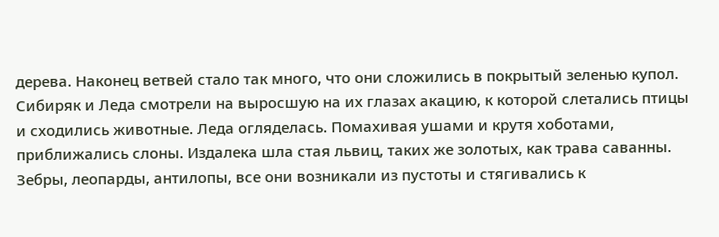дерева. Наконец ветвей стало так много, что они сложились в покрытый зеленью купол. Сибиряк и Леда смотрели на выросшую на их глазах акацию, к которой слетались птицы и сходились животные. Леда огляделась. Помахивая ушами и крутя хоботами, приближались слоны. Издалека шла стая львиц, таких же золотых, как трава саванны. Зебры, леопарды, антилопы, все они возникали из пустоты и стягивались к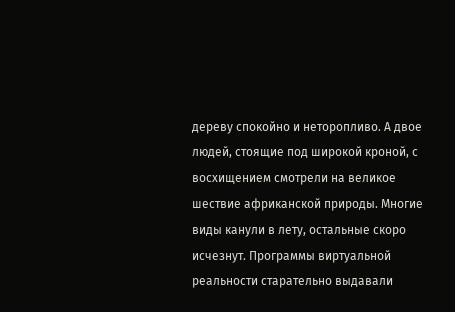дереву спокойно и неторопливо. А двое людей, стоящие под широкой кроной, с восхищением смотрели на великое шествие африканской природы. Многие виды канули в лету, остальные скоро исчезнут. Программы виртуальной реальности старательно выдавали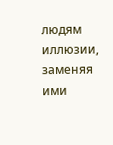людям иллюзии, заменяя ими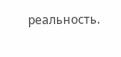реальность.